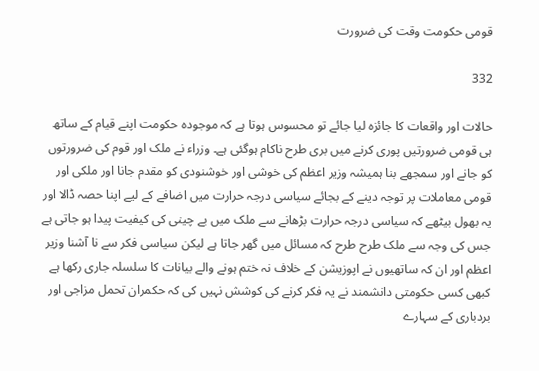قومی حکومت وقت کی ضرورت

332

حالات اور واقعات کا جائزہ لیا جائے تو محسوس ہوتا ہے کہ موجودہ حکومت اپنے قیام کے ساتھ ہی قومی ضرورتیں پوری کرنے میں بری طرح ناکام ہوگئی ہے۔ وزراء نے ملک اور قوم کی ضرورتوں کو جانے اور سمجھے بنا ہمیشہ وزیر اعظم کی خوشی اور خوشنودی کو مقدم جانا اور ملکی اور قومی معاملات پر توجہ دینے کے بجائے سیاسی درجہ حرارت میں اضافے کے لیے اپنا حصہ ڈالا اور یہ بھول بیٹھے کہ سیاسی درجہ حرارت بڑھانے سے ملک میں بے چینی کی کیفیت پیدا ہو جاتی ہے جس کی وجہ سے ملک طرح طرح کہ مسائل میں گھر جاتا ہے لیکن سیاسی فکر سے نا آشنا وزیر اعظم اور ان کہ ساتھیوں نے اپوزیشن کے خلاف نہ ختم ہونے والے بیانات کا سلسلہ جاری رکھا ہے کبھی کسی حکومتی دانشمند نے یہ فکر کرنے کی کوشش نہیں کی کہ حکمران تحمل مزاجی اور بردباری کے سہارے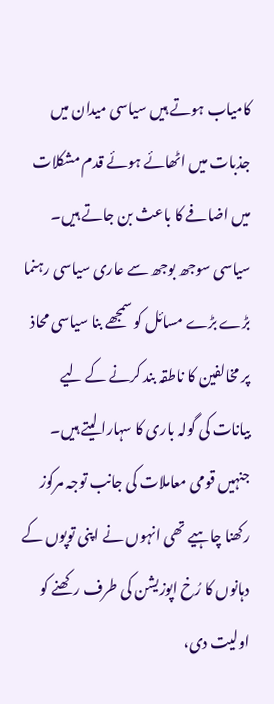کامیاب ہوتے ہیں سیاسی میدان میں جذبات میں اٹھائے ہوئے قدم مشکلات میں اضافے کا باعث بن جاتے ہیں۔ سیاسی سوجھ بوجھ سے عاری سیاسی رہنما بڑے بڑے مسائل کو سمجھے بنا سیاسی محاذ پر مخالفین کا ناطقہ بند کرنے کے لیے بیانات کی گولہ باری کا سہارا لیتے ہیں۔ جنہیں قومی معاملات کی جانب توجہ مرکوز رکھنا چاہیے تھی انہوں نے اپنی توپوں کے دہانوں کا رُخ اپوزیشن کی طرف رکھنے کو اولیت دی،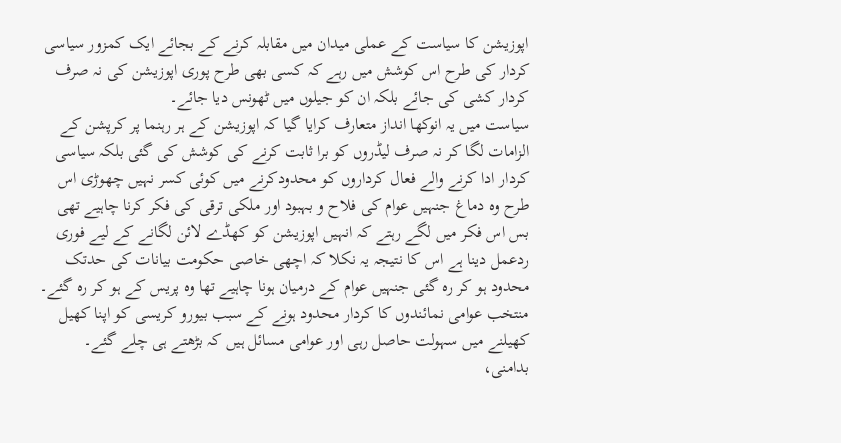اپوزیشن کا سیاست کے عملی میدان میں مقابلہ کرنے کے بجائے ایک کمزور سیاسی کردار کی طرح اس کوشش میں رہے کہ کسی بھی طرح پوری اپوزیشن کی نہ صرف کردار کشی کی جائے بلکہ ان کو جیلوں میں ٹھونس دیا جائے۔
سیاست میں یہ انوکھا انداز متعارف کرایا گیا کہ اپوزیشن کے ہر رہنما پر کرپشن کے الزامات لگا کر نہ صرف لیڈروں کو برا ثابت کرنے کی کوشش کی گئی بلکہ سیاسی کردار ادا کرنے والے فعال کرداروں کو محدودکرنے میں کوئی کسر نہیں چھوڑی اس طرح وہ دماغ جنہیں عوام کی فلاح و بہبود اور ملکی ترقی کی فکر کرنا چاہیے تھی بس اس فکر میں لگے رہتے کہ انہیں اپوزیشن کو کھڈے لائن لگانے کے لیے فوری ردعمل دینا ہے اس کا نتیجہ یہ نکلا کہ اچھی خاصی حکومت بیانات کی حدتک محدود ہو کر رہ گئی جنہیں عوام کے درمیان ہونا چاہیے تھا وہ پریس کے ہو کر رہ گئے۔ منتخب عوامی نمائندوں کا کردار محدود ہونے کے سبب بیورو کریسی کو اپنا کھیل کھیلنے میں سہولت حاصل رہی اور عوامی مسائل ہیں کہ بڑھتے ہی چلے گئے۔ بدامنی،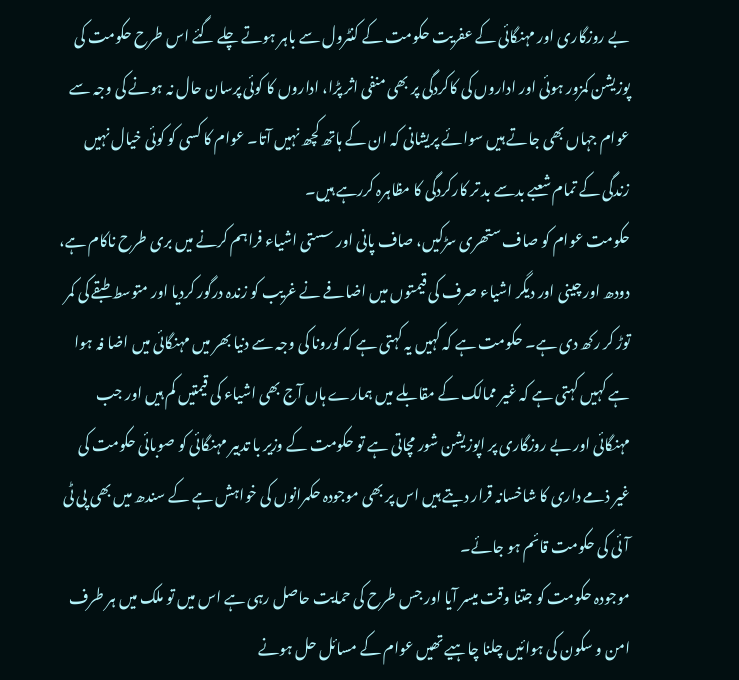بے روزگاری اور مہنگائی کے عفریت حکومت کے کنٹرول سے باہر ہوتے چلے گئے اس طرح حکومت کی پوزیشن کمزور ہوئی اور اداروں کی کاکردگی پر بھی منفی اثر پڑا، اداروں کا کوئی پرسان حال نہ ہونے کی وجہ سے عوام جہاں بھی جاتے ہیں سوائے پریشانی کہ ان کے ہاتھ کچھ نہیں آتا۔ عوام کا کسی کو کوئی خیال نہیں زندگی کے تمام شعبے بدسے بد تر کارکردگی کا مظاہرہ کررہے ہیں۔
حکومت عوام کو صاف ستھری سڑکیں، صاف پانی اور سستی اشیاء فراہم کرنے میں بری طرح ناکام ہے، دودھ اور چینی اور دیگر اشیاء صرف کی قیمتوں میں اضافے نے غریب کو زندہ درگور کردیا اور متوسط طبقے کی کمر توڑ کر رکھ دی ہے۔ حکومت ہے کہ کہیں یہ کہتی ہے کہ کورونا کی وجہ سے دنیا بھر میں مہنگائی میں اضا فہ ہوا ہے کہیں کہتی ہے کہ غیر ممالک کے مقابلے میں ہمارے ہاں آج بھی اشیاء کی قیمتیں کم ہیں اور جب مہنگائی اور بے روزگاری پر اپوزیشن شور مچاتی ہے تو حکومت کے وزیر با تدبیر مہنگائی کو صوبائی حکومت کی غیر ذمے داری کا شاخسانہ قرار دیتے ہیں اس پر بھی موجودہ حکمرانوں کی خواہش ہے کے سندھ میں بھی پی ٹی آئی کی حکومت قائم ہو جائے۔
موجودہ حکومت کو جتنا وقت میسر آیا اور جس طرح کی حمایت حاصل رہی ہے اس میں تو ملک میں ہر طرف امن و سکون کی ہوائیں چلنا چاہیے تھیں عوام کے مسائل حل ہونے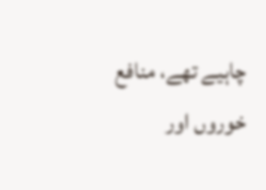چاہیے تھے، منافع خوروں اور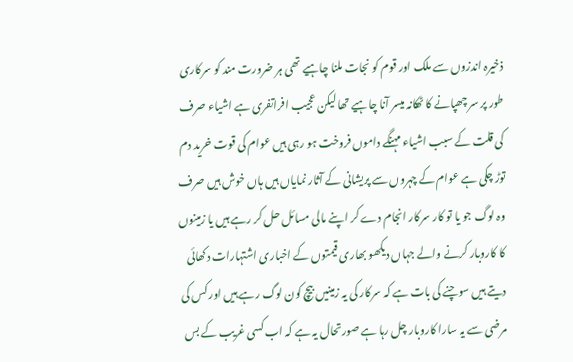ذخیرہ اندزوں سے ملک اور قوم کو نجات ملنا چاہیے تھی ہر ضرورت مند کو سرکاری طور پر سر چھپانے کا ٹھکانہ میسر آنا چاہیے تھا لیکن عجیب افراتفری ہے اشیاء صرف کی قلت کے سبب اشیاء مہنگے داموں فروخت ہو رہی ہیں عوام کی قوت خرید دم توڑ چکی ہے عوام کے چہروں سے پریشانی کے آثار نمایاں ہیں ہاں خوش ہیں صرف وہ لوگ جو یا تو کار سرکار انجام دے کر اپنے مالی مسائل حل کر رہے ہیں یا زمینوں کا کاروبار کرنے والے جہاں دیکھو بھاری قیمتوں کے اخباری اشتہارات دکھائی دیتے ہیں سوچنے کی بات ہے کہ سرکار کی یہ زمینیں بیچ کون لوگ رہے ہیں اور کس کی مرضی سے یہ سارا کاروبار چل رہا ہے صورتحال یہ ہے کہ اب کسی غریب کے بس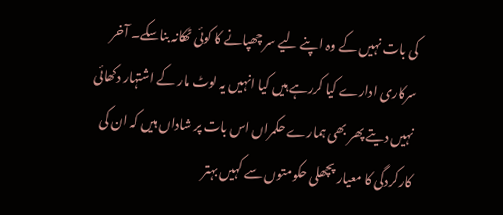کی بات نہیں کے وہ اپنے لیے سر چھپانے کا کوئی ٹھکانہ بناسکے۔ آخر سرکاری ادارے کیا کررہے ہیں کیا انہیں یہ لوٹ مار کے اشتہار دکھائی نہیں دیتے پھر بھی ہمارے حکمراں اس بات پر شاداں ہیں کہ ان کی کارکردگی کا معیار پچھلی حکومتوں سے کہیں بہتر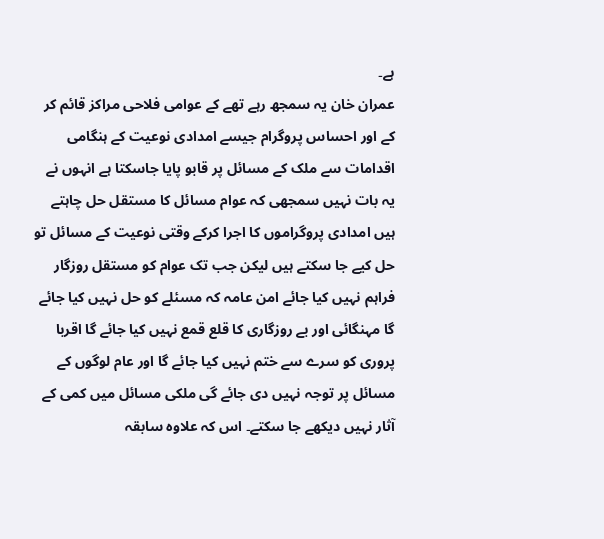ہے۔
عمران خان یہ سمجھ رہے تھے کے عوامی فلاحی مراکز قائم کر کے اور احساس پروگرام جیسے امدادی نوعیت کے ہنگامی اقدامات سے ملک کے مسائل پر قابو پایا جاسکتا ہے انہوں نے یہ بات نہیں سمجھی کہ عوام مسائل کا مستقل حل چاہتے ہیں امدادی پروگراموں کا اجرا کرکے وقتی نوعیت کے مسائل تو حل کیے جا سکتے ہیں لیکن جب تک عوام کو مستقل روزگار فراہم نہیں کیا جائے امن عامہ کہ مسئلے کو حل نہیں کیا جائے گا مہنگائی اور بے روزگاری کا قلع قمع نہیں کیا جائے گا اقربا پروری کو سرے سے ختم نہیں کیا جائے گا اور عام لوگوں کے مسائل پر توجہ نہیں دی جائے گی ملکی مسائل میں کمی کے آثار نہیں دیکھے جا سکتے۔ اس کہ علاوہ سابقہ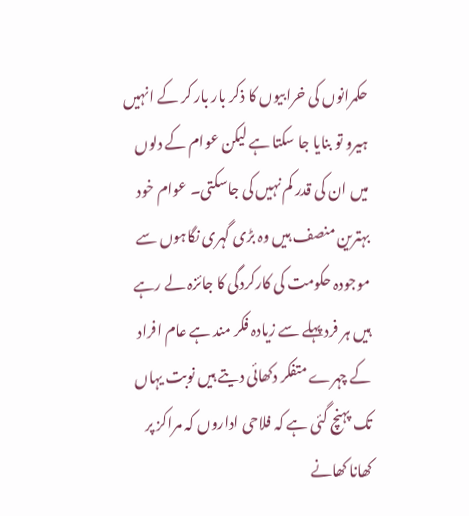حکمرانوں کی خرابیوں کا ذکر بار بار کر کے انہیں ہیرو تو بنایا جا سکتا ہے لیکن عوام کے دلوں میں ان کی قدر کم نہیں کی جاسکتی۔ عوام خود بہترین منصف ہیں وہ بڑی گہری نگاہوں سے موجودہ حکومت کی کارکردگی کا جائزہ لے رہے ہیں ہر فرد پہلے سے زیادہ فکر مند ہے عام افراد کے چہرے متفکر دکھائی دیتے ہیں نوبت یہاں تک پہنچ گئی ہے کہ فلاحی اداروں کہ مراکز پر کھانا کھانے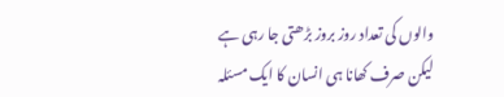والوں کی تعداد روز بروز بڑھتی جا رہی ہے لیکن صرف کھانا ہی انسان کا ایک مسئلہ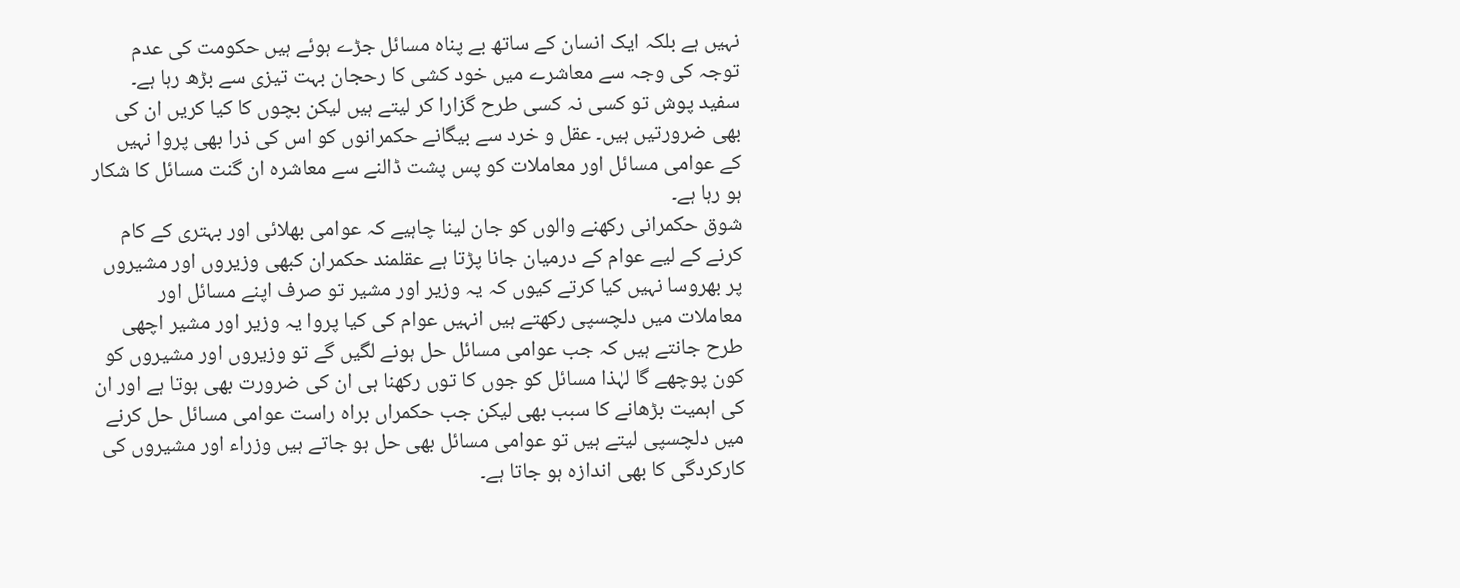نہیں ہے بلکہ ایک انسان کے ساتھ بے پناہ مسائل جڑے ہوئے ہیں حکومت کی عدم توجہ کی وجہ سے معاشرے میں خود کشی کا رحجان بہت تیزی سے بڑھ رہا ہے۔ سفید پوش تو کسی نہ کسی طرح گزارا کر لیتے ہیں لیکن بچوں کا کیا کریں ان کی بھی ضرورتیں ہیں۔ عقل و خرد سے بیگانے حکمرانوں کو اس کی ذرا بھی پروا نہیں کے عوامی مسائل اور معاملات کو پس پشت ڈالنے سے معاشرہ ان گنت مسائل کا شکار ہو رہا ہے۔
شوق حکمرانی رکھنے والوں کو جان لینا چاہیے کہ عوامی بھلائی اور بہتری کے کام کرنے کے لیے عوام کے درمیان جانا پڑتا ہے عقلمند حکمران کبھی وزیروں اور مشیروں پر بھروسا نہیں کیا کرتے کیوں کہ یہ وزیر اور مشیر تو صرف اپنے مسائل اور معاملات میں دلچسپی رکھتے ہیں انہیں عوام کی کیا پروا یہ وزیر اور مشیر اچھی طرح جانتے ہیں کہ جب عوامی مسائل حل ہونے لگیں گے تو وزیروں اور مشیروں کو کون پوچھے گا لہٰذا مسائل کو جوں کا توں رکھنا ہی ان کی ضرورت بھی ہوتا ہے اور ان کی اہمیت بڑھانے کا سبب بھی لیکن جب حکمراں براہ راست عوامی مسائل حل کرنے میں دلچسپی لیتے ہیں تو عوامی مسائل بھی حل ہو جاتے ہیں وزراء اور مشیروں کی کارکردگی کا بھی اندازہ ہو جاتا ہے۔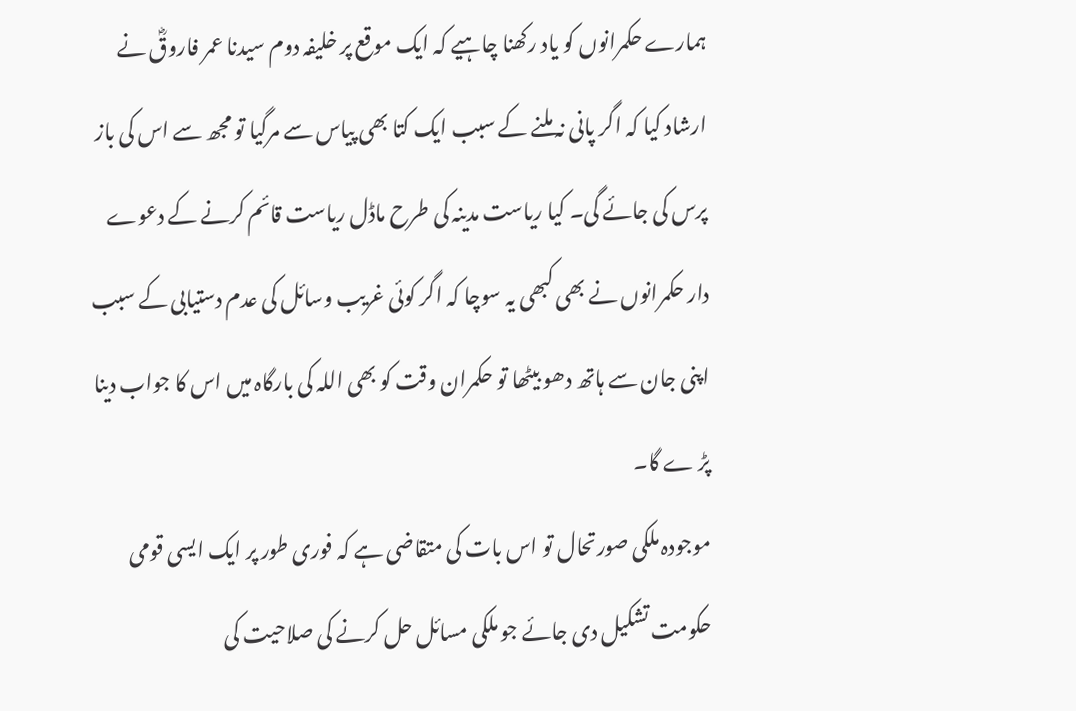ہمارے حکمرانوں کو یاد رکھنا چاہیے کہ ایک موقع پر خلیفہ دوم سیدنا عمر فاروقؓ نے ارشاد کیا کہ اگر پانی نہ ملنے کے سبب ایک کتا بھی پیاس سے مرگیا تو مجھ سے اس کی باز پرس کی جائے گی۔ کیا ریاست مدینہ کی طرح ماڈل ریاست قائم کرنے کے دعوے دار حکمرانوں نے بھی کبھی یہ سوچا کہ اگر کوئی غریب وسائل کی عدم دستیابی کے سبب اپنی جان سے ہاتھ دھو بیٹھا تو حکمران وقت کو بھی اللہ کی بارگاہ میں اس کا جواب دینا پڑ ے گا۔
موجودہ ملکی صورتحال تو اس بات کی متقاضی ہے کہ فوری طور پر ایک ایسی قومی حکومت تشکیل دی جائے جو ملکی مسائل حل کرنے کی صلاحیت کی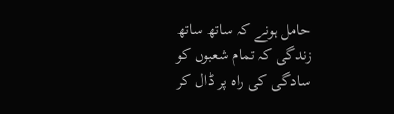حامل ہونے کہ ساتھ ساتھ زندگی کہ تمام شعبوں کو سادگی کی راہ پر ڈال کر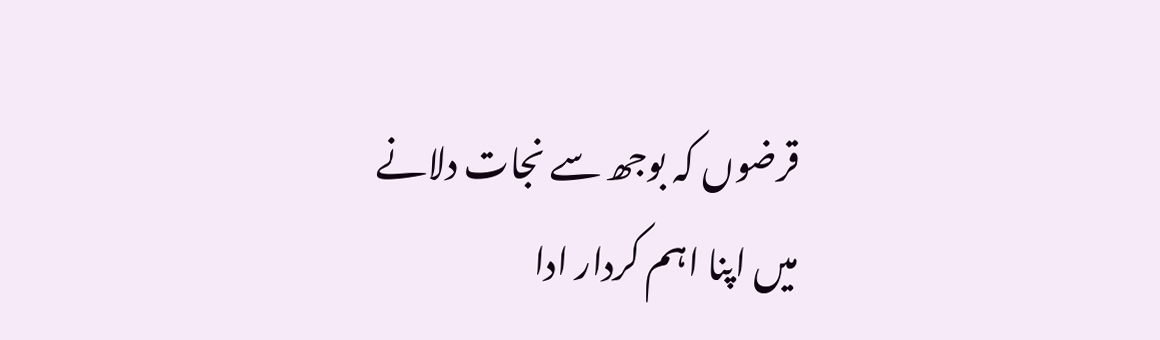قرضوں کہ بوجھ سے نجات دلانے میں اپنا اہم کردار ادا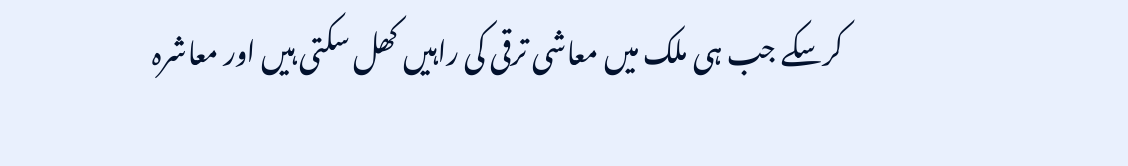کرسکے جب ہی ملک میں معاشی ترقی کی راہیں کھل سکتی ہیں اور معاشرہ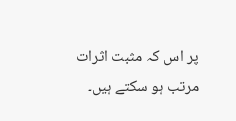پر اس کہ مثبت اثرات مرتب ہو سکتے ہیں۔